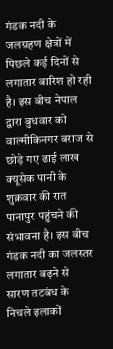गंडक नदी के जलग्रहण क्षेत्रों में पिछले कई दिनों से लगातार बारिश हो रही है। इस बीच नेपाल द्वारा बुधवार को वाल्मीकिनगर बराज से छोड़े गए ढाई लाख क्यूसेक पानी के शुक्रवार की रात पानापुर पहुंचने की संभावना है। इस बीच गंडक नदी का जलस्तर लगातार बढ़ने से सारण तटबंध के निचले इलाकों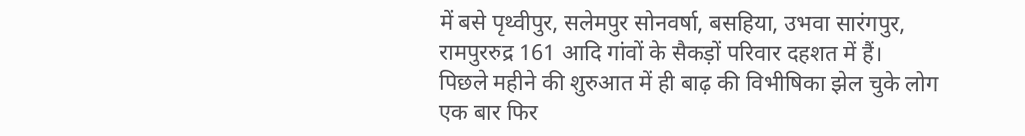में बसे पृथ्वीपुर, सलेमपुर सोनवर्षा, बसहिया, उभवा सारंगपुर, रामपुररुद्र 161 आदि गांवों के सैकड़ों परिवार दहशत में हैं।
पिछले महीने की शुरुआत में ही बाढ़ की विभीषिका झेल चुके लोग एक बार फिर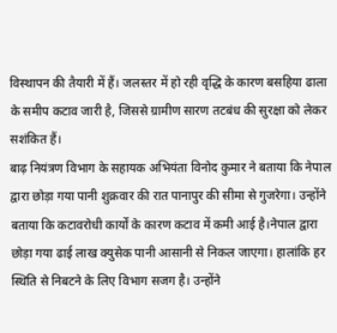विस्थापन की तैयारी में हैं। जलस्तर में हो रही वृद्धि के कारण बसहिया ढाला के समीप कटाव जारी है, जिससे ग्रामीण सारण तटबंध की सुरक्षा को लेकर सशंकित हैं।
बाढ़ नियंत्रण विभाग के सहायक अभियंता विनोद कुमार ने बताया कि नेपाल द्वारा छोड़ा गया पानी शुक्रवार की रात पानापुर की सीमा से गुजरेगा। उन्होंने बताया कि कटावरोधी कार्यों के कारण कटाव में कमी आई है।नेपाल द्वारा छोड़ा गया ढाई लाख क्युसेक पानी आसानी से निकल जाएगा। हालांकि हर स्थिति से निबटने के लिए विभाग सजग है। उन्होंने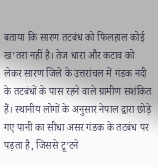बताया कि सारण तटबंध को फिलहाल कोई ख’तरा नहीं है। तेज धारा और कटाव को लेकर सारण जिले के उत्तरांचल में गंडक नदी के तटबंधों के पास रहने वाले ग्रामीण सशंकित हैं। स्थानीय लोगों के अनुसार नेपाल द्वारा छोड़े गए पानी का सीधा असर गंडक के तटबंध पर पड़ता है, जिससे टू’टने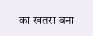का खतरा बना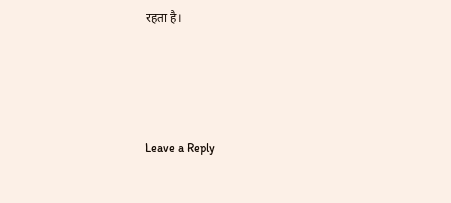रहता है।





Leave a Reply